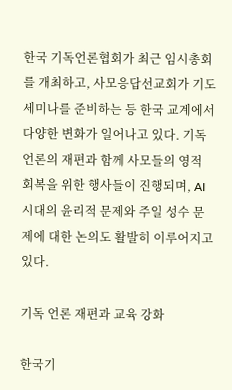한국 기독언론협회가 최근 임시총회를 개최하고, 사모응답선교회가 기도세미나를 준비하는 등 한국 교계에서 다양한 변화가 일어나고 있다. 기독 언론의 재편과 함께 사모들의 영적 회복을 위한 행사들이 진행되며, AI 시대의 윤리적 문제와 주일 성수 문제에 대한 논의도 활발히 이루어지고 있다.

기독 언론 재편과 교육 강화

한국기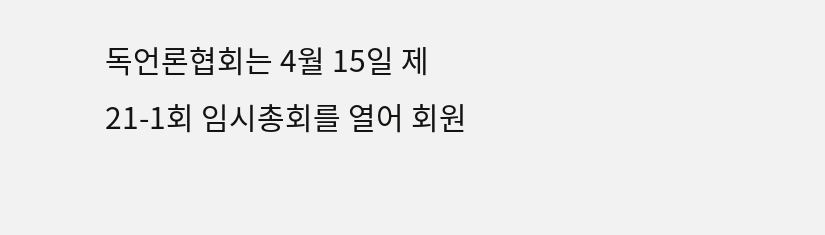독언론협회는 4월 15일 제21-1회 임시총회를 열어 회원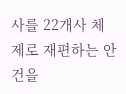사를 22개사 체제로 재편하는 안건을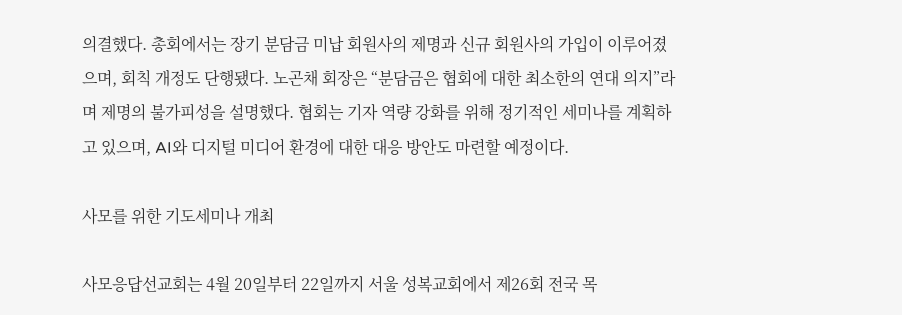의결했다. 총회에서는 장기 분담금 미납 회원사의 제명과 신규 회원사의 가입이 이루어졌으며, 회칙 개정도 단행됐다. 노곤채 회장은 “분담금은 협회에 대한 최소한의 연대 의지”라며 제명의 불가피성을 설명했다. 협회는 기자 역량 강화를 위해 정기적인 세미나를 계획하고 있으며, AI와 디지털 미디어 환경에 대한 대응 방안도 마련할 예정이다.

사모를 위한 기도세미나 개최

사모응답선교회는 4월 20일부터 22일까지 서울 성복교회에서 제26회 전국 목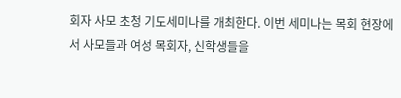회자 사모 초청 기도세미나를 개최한다. 이번 세미나는 목회 현장에서 사모들과 여성 목회자, 신학생들을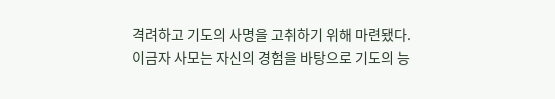격려하고 기도의 사명을 고취하기 위해 마련됐다. 이금자 사모는 자신의 경험을 바탕으로 기도의 능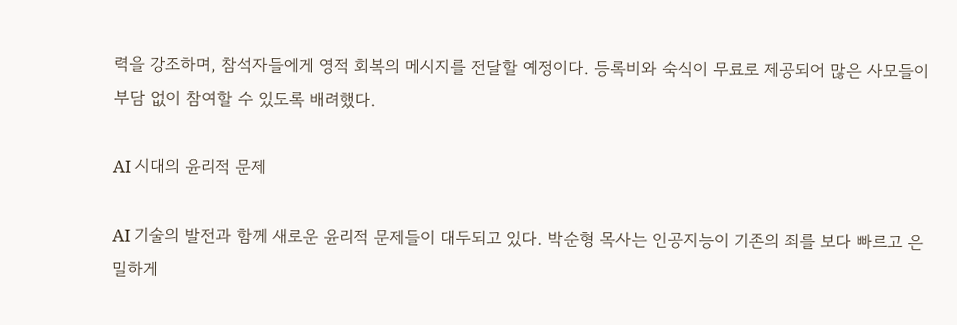력을 강조하며, 참석자들에게 영적 회복의 메시지를 전달할 예정이다. 등록비와 숙식이 무료로 제공되어 많은 사모들이 부담 없이 참여할 수 있도록 배려했다.

AI 시대의 윤리적 문제

AI 기술의 발전과 함께 새로운 윤리적 문제들이 대두되고 있다. 박순형 목사는 인공지능이 기존의 죄를 보다 빠르고 은밀하게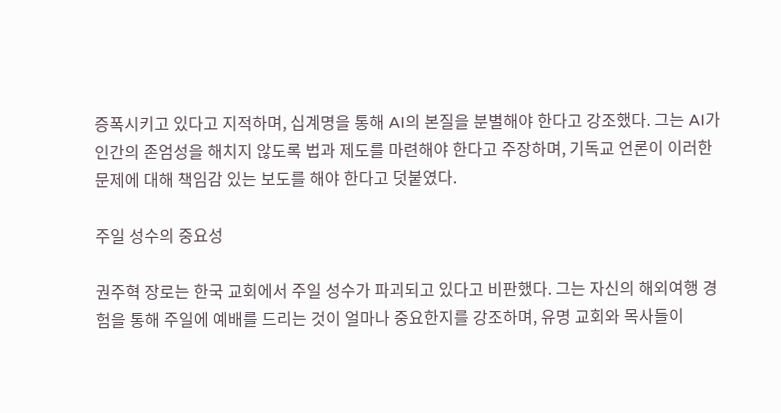증폭시키고 있다고 지적하며, 십계명을 통해 AI의 본질을 분별해야 한다고 강조했다. 그는 AI가 인간의 존엄성을 해치지 않도록 법과 제도를 마련해야 한다고 주장하며, 기독교 언론이 이러한 문제에 대해 책임감 있는 보도를 해야 한다고 덧붙였다.

주일 성수의 중요성

권주혁 장로는 한국 교회에서 주일 성수가 파괴되고 있다고 비판했다. 그는 자신의 해외여행 경험을 통해 주일에 예배를 드리는 것이 얼마나 중요한지를 강조하며, 유명 교회와 목사들이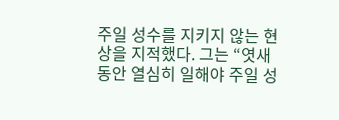주일 성수를 지키지 않는 현상을 지적했다. 그는 “엿새 동안 열심히 일해야 주일 성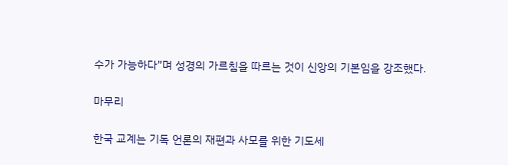수가 가능하다”며 성경의 가르침을 따르는 것이 신앙의 기본임을 강조했다.

마무리

한국 교계는 기독 언론의 재편과 사모를 위한 기도세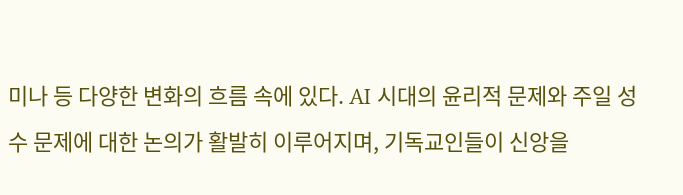미나 등 다양한 변화의 흐름 속에 있다. AI 시대의 윤리적 문제와 주일 성수 문제에 대한 논의가 활발히 이루어지며, 기독교인들이 신앙을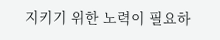지키기 위한 노력이 필요하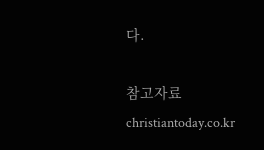다.

참고자료
christiantoday.co.kr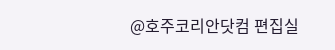@호주코리안닷컴 편집실